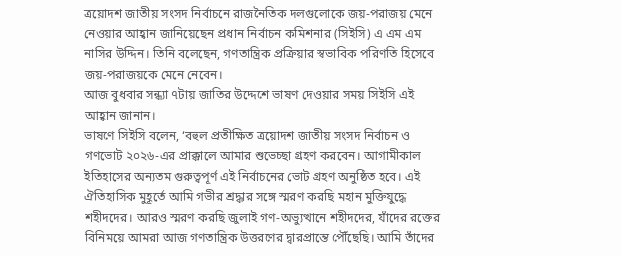ত্রয়োদশ জাতীয় সংসদ নির্বাচনে রাজনৈতিক দলগুলোকে জয়-পরাজয় মেনে নেওয়ার আহ্বান জানিয়েছেন প্রধান নির্বাচন কমিশনার (সিইসি) এ এম এম নাসির উদ্দিন। তিনি বলেছেন, গণতান্ত্রিক প্রক্রিয়ার স্বভাবিক পরিণতি হিসেবে জয়-পরাজয়কে মেনে নেবেন।
আজ বুধবার সন্ধ্যা ৭টায় জাতির উদ্দেশে ভাষণ দেওয়ার সময় সিইসি এই আহ্বান জানান।
ভাষণে সিইসি বলেন, ‘বহুল প্রতীক্ষিত ত্রয়োদশ জাতীয় সংসদ নির্বাচন ও গণভোট ২০২৬-এর প্রাক্কালে আমার শুভেচ্ছা গ্রহণ করবেন। আগামীকাল ইতিহাসের অন্যতম গুরুত্বপূর্ণ এই নির্বাচনের ভোট গ্রহণ অনুষ্ঠিত হবে। এই ঐতিহাসিক মুহূর্তে আমি গভীর শ্রদ্ধার সঙ্গে স্মরণ করছি মহান মুক্তিযুদ্ধে শহীদদের। আরও স্মরণ করছি জুলাই গণ-অভ্যুত্থানে শহীদদের, যাঁদের রক্তের বিনিময়ে আমরা আজ গণতান্ত্রিক উত্তরণের দ্বারপ্রান্তে পৌঁছেছি। আমি তাঁদের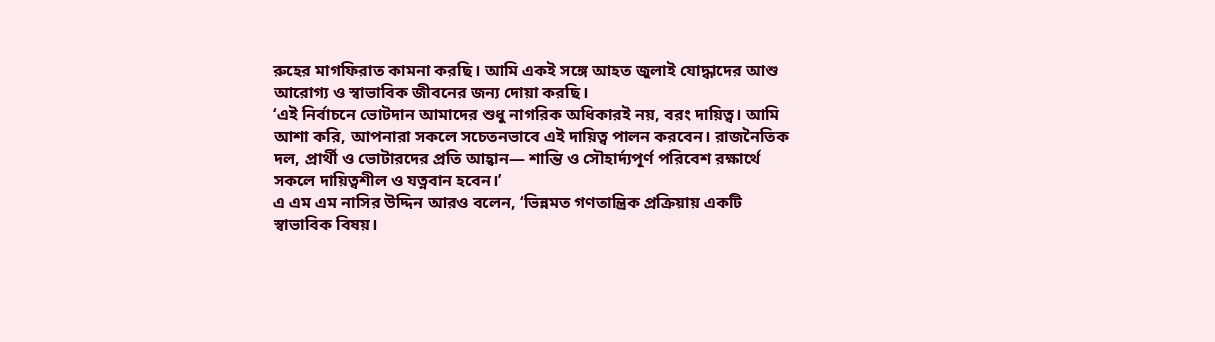রুহের মাগফিরাত কামনা করছি। আমি একই সঙ্গে আহত জুলাই যোদ্ধাদের আশু আরোগ্য ও স্বাভাবিক জীবনের জন্য দোয়া করছি।
‘এই নির্বাচনে ভোটদান আমাদের শুধু নাগরিক অধিকারই নয়, বরং দায়িত্ব। আমি আশা করি, আপনারা সকলে সচেতনভাবে এই দায়িত্ব পালন করবেন। রাজনৈতিক দল, প্রার্থী ও ভোটারদের প্রতি আহ্বান— শান্তি ও সৌহার্দ্যপূর্ণ পরিবেশ রক্ষার্থে সকলে দায়িত্বশীল ও যত্নবান হবেন।’
এ এম এম নাসির উদ্দিন আরও বলেন, ‘ভিন্নমত গণতান্ত্রিক প্রক্রিয়ায় একটি স্বাভাবিক বিষয়।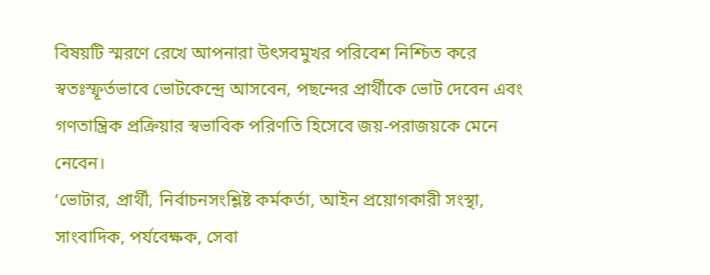বিষয়টি স্মরণে রেখে আপনারা উৎসবমুখর পরিবেশ নিশ্চিত করে স্বতঃস্ফূর্তভাবে ভোটকেন্দ্রে আসবেন, পছন্দের প্রার্থীকে ভোট দেবেন এবং গণতান্ত্রিক প্রক্রিয়ার স্বভাবিক পরিণতি হিসেবে জয়-পরাজয়কে মেনে নেবেন।
‘ভোটার, প্রার্থী, নির্বাচনসংশ্লিষ্ট কর্মকর্তা, আইন প্রয়োগকারী সংস্থা, সাংবাদিক, পর্যবেক্ষক, সেবা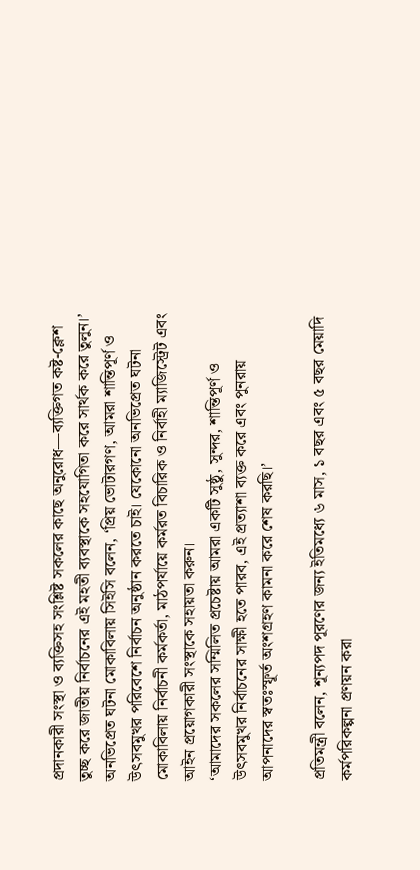প্রদানকারী সংস্থা ও ব্যক্তিসহ সংশ্লিষ্ট সকলের কাছে অনুরোধ—ব্যক্তিগত কষ্ট-ক্লেশ তুচ্ছ করে জাতীয় নির্বাচনের এই মহতী ব্যবস্থাকে সহযোগিতা করে সার্থক করে তুলুন।’
অনভিপ্রেত ঘটনা মোকাবিলায় সিইসি বলেন, ‘প্রিয় ভোটারগণ, আমরা শান্তিপূর্ণ ও উৎসবমুখর পরিবেশে নির্বাচন অনুষ্ঠান করতে চাই। যেকোনো অনভিপ্রেত ঘটনা মোকাবিলায় নির্বাচনী কর্মকর্তা, মাঠপর্যায়ে কর্মরত বিচারিক ও নির্বাহী ম্যাজিস্ট্রেট এবং আইন প্রয়োগকারী সংস্থাকে সহায়তা করুন।
‘আমাদের সকলের সম্মিলিত প্রচেষ্টায় আমরা একটি সুষ্ঠু, সুন্দর, শান্তিপূর্ণ ও উৎসবমুখর নির্বাচনের সাক্ষী হতে পারব, এই প্রত্যাশা ব্যক্ত করে এবং পুনরায় আপনাদের স্বতঃস্ফূর্ত অংশগ্রহণ কামনা করে শেষ করছি।’

প্রতিমন্ত্রী বলেন, শূন্যপদ পূরণের জন্য ইতিমধ্যে ৬ মাস, ১ বছর এবং ৫ বছর মেয়াদি কর্মপরিকল্পনা প্রণয়ন করা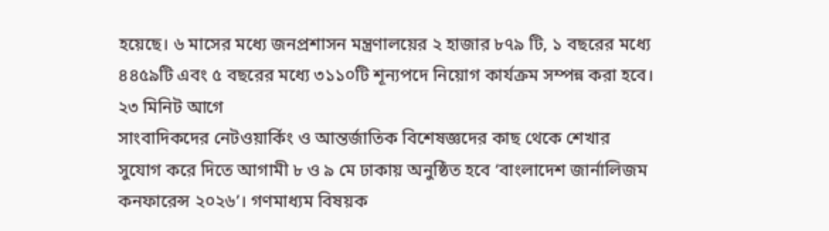হয়েছে। ৬ মাসের মধ্যে জনপ্রশাসন মন্ত্রণালয়ের ২ হাজার ৮৭৯ টি, ১ বছরের মধ্যে ৪৪৫৯টি এবং ৫ বছরের মধ্যে ৩১১০টি শূন্যপদে নিয়োগ কার্যক্রম সম্পন্ন করা হবে।
২৩ মিনিট আগে
সাংবাদিকদের নেটওয়ার্কিং ও আন্তর্জাতিক বিশেষজ্ঞদের কাছ থেকে শেখার সুযোগ করে দিতে আগামী ৮ ও ৯ মে ঢাকায় অনুষ্ঠিত হবে ‘বাংলাদেশ জার্নালিজম কনফারেন্স ২০২৬’। গণমাধ্যম বিষয়ক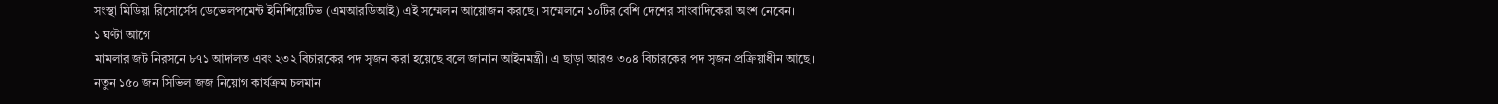সংস্থা মিডিয়া রিসোর্সেস ডেভেলপমেন্ট ইনিশিয়েটিভ (এমআরডিআই) এই সম্মেলন আয়োজন করছে। সম্মেলনে ১০টির বেশি দেশের সাংবাদিকেরা অংশ নেবেন।
১ ঘণ্টা আগে
মামলার জট নিরসনে ৮৭১ আদালত এবং ২৩২ বিচারকের পদ সৃজন করা হয়েছে বলে জানান আইনমন্ত্রী। এ ছাড়া আরও ৩০৪ বিচারকের পদ সৃজন প্রক্রিয়াধীন আছে। নতুন ১৫০ জন সিভিল জজ নিয়োগ কার্যক্রম চলমান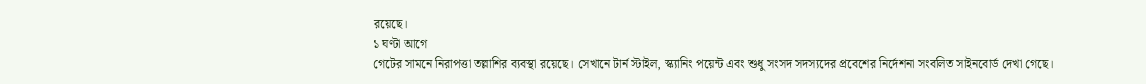রয়েছে।
১ ঘণ্টা আগে
গেটের সামনে নিরাপত্তা তল্লাশির ব্যবস্থা রয়েছে। সেখানে টার্ন স্টাইল, স্ক্যানিং পয়েন্ট এবং শুধু সংসদ সদস্যদের প্রবেশের নির্দেশনা সংবলিত সাইনবোর্ড দেখা গেছে।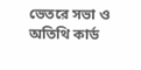ভেতরে সভা ও অতিথি কার্ড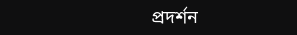প্রদর্শন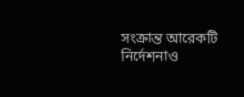সংক্রান্ত আরেকটি নির্দেশনাও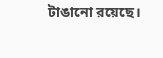টাঙানো রয়েছে।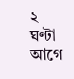২ ঘণ্টা আগে